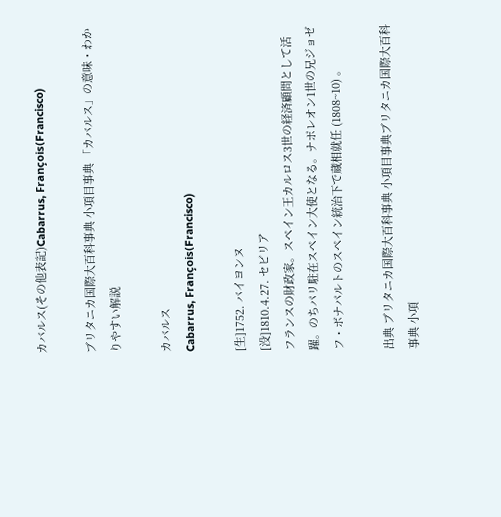カバルス(その他表記)Cabarrus, François(Francisco)

ブリタニカ国際大百科事典 小項目事典 「カバルス」の意味・わかりやすい解説

カバルス
Cabarrus, François(Francisco)

[生]1752. バイヨンヌ
[没]1810.4.27. セビリア
フランスの財政家。スペイン王カルロス3世の経済顧問として活躍。のちパリ駐在スペイン大使となる。ナポレオン1世の兄ジョゼフ・ボナパルトのスペイン統治下で蔵相就任 (1808~10) 。

出典 ブリタニカ国際大百科事典 小項目事典ブリタニカ国際大百科事典 小項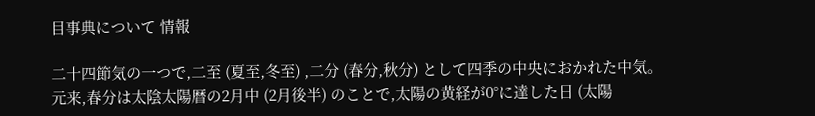目事典について 情報

二十四節気の一つで,二至 (夏至,冬至) ,二分 (春分,秋分) として四季の中央におかれた中気。元来,春分は太陰太陽暦の2月中 (2月後半) のことで,太陽の黄経が0°に達した日 (太陽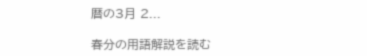暦の3月 2...

春分の用語解説を読む